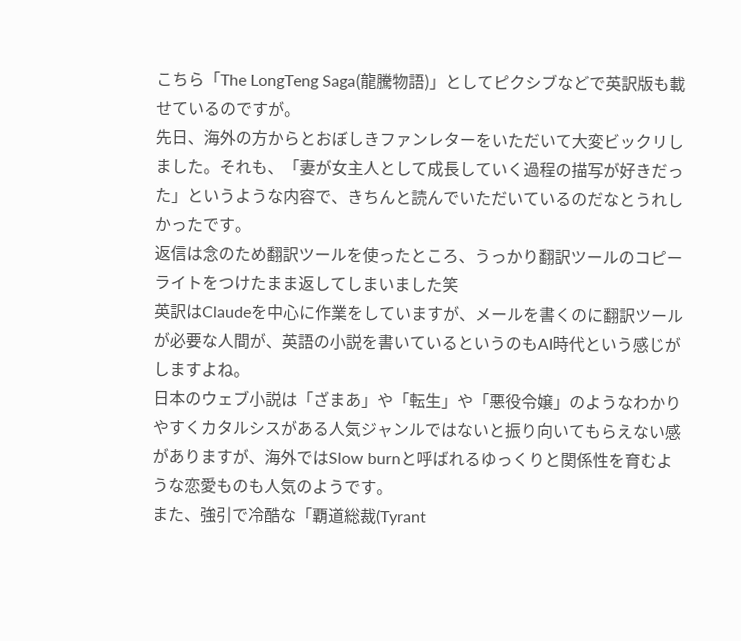こちら「The LongTeng Saga(龍騰物語)」としてピクシブなどで英訳版も載せているのですが。
先日、海外の方からとおぼしきファンレターをいただいて大変ビックリしました。それも、「妻が女主人として成長していく過程の描写が好きだった」というような内容で、きちんと読んでいただいているのだなとうれしかったです。
返信は念のため翻訳ツールを使ったところ、うっかり翻訳ツールのコピーライトをつけたまま返してしまいました笑
英訳はClaudeを中心に作業をしていますが、メールを書くのに翻訳ツールが必要な人間が、英語の小説を書いているというのもAI時代という感じがしますよね。
日本のウェブ小説は「ざまあ」や「転生」や「悪役令嬢」のようなわかりやすくカタルシスがある人気ジャンルではないと振り向いてもらえない感がありますが、海外ではSlow burnと呼ばれるゆっくりと関係性を育むような恋愛ものも人気のようです。
また、強引で冷酷な「覇道総裁(Tyrant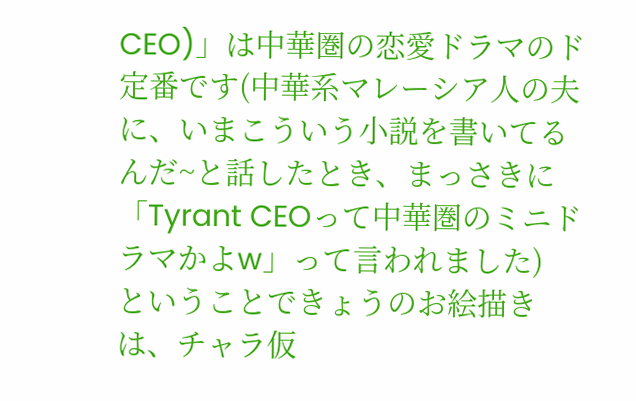CEO)」は中華圏の恋愛ドラマのド定番です(中華系マレーシア人の夫に、いまこういう小説を書いてるんだ~と話したとき、まっさきに「Tyrant CEOって中華圏のミニドラマかよw」って言われました)
ということできょうのお絵描きは、チャラ仮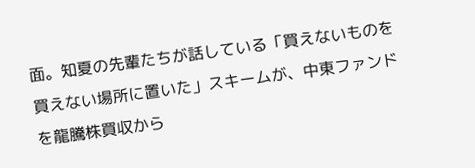面。知夏の先輩たちが話している「買えないものを買えない場所に置いた」スキームが、中東ファンドを龍騰株買収から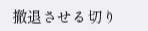撤退させる切り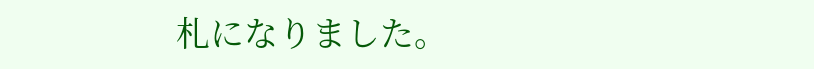札になりました。